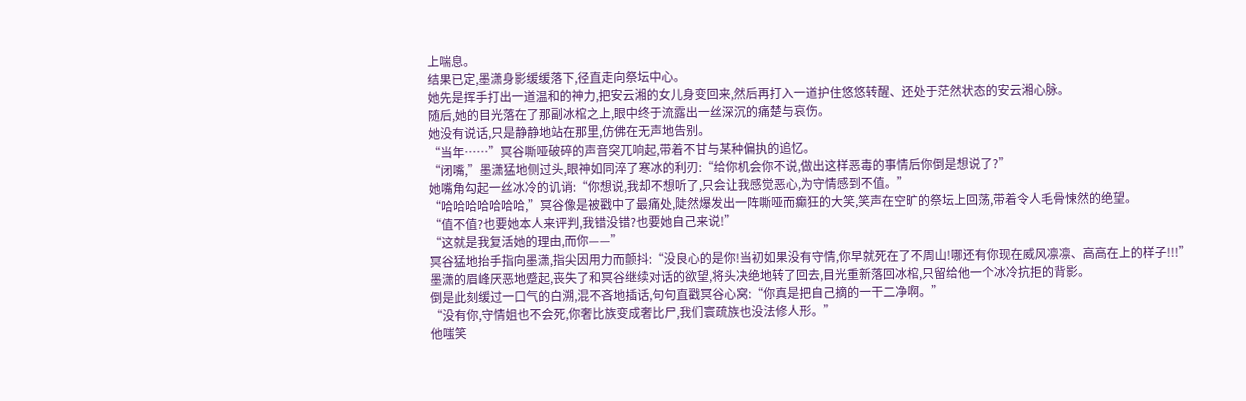上喘息。
结果已定,墨潇身影缓缓落下,径直走向祭坛中心。
她先是挥手打出一道温和的神力,把安云湘的女儿身变回来,然后再打入一道护住悠悠转醒、还处于茫然状态的安云湘心脉。
随后,她的目光落在了那副冰棺之上,眼中终于流露出一丝深沉的痛楚与哀伤。
她没有说话,只是静静地站在那里,仿佛在无声地告别。
“当年……”冥谷嘶哑破碎的声音突兀响起,带着不甘与某种偏执的追忆。
“闭嘴,”墨潇猛地侧过头,眼神如同淬了寒冰的利刃:“给你机会你不说,做出这样恶毒的事情后你倒是想说了?”
她嘴角勾起一丝冰冷的讥诮:“你想说,我却不想听了,只会让我感觉恶心,为守情感到不值。”
“哈哈哈哈哈哈哈,”冥谷像是被戳中了最痛处,陡然爆发出一阵嘶哑而癫狂的大笑,笑声在空旷的祭坛上回荡,带着令人毛骨悚然的绝望。
“值不值?也要她本人来评判,我错没错?也要她自己来说!”
“这就是我复活她的理由,而你——”
冥谷猛地抬手指向墨潇,指尖因用力而颤抖:“没良心的是你!当初如果没有守情,你早就死在了不周山!哪还有你现在威风凛凛、高高在上的样子!!!”
墨潇的眉峰厌恶地蹙起,丧失了和冥谷继续对话的欲望,将头决绝地转了回去,目光重新落回冰棺,只留给他一个冰冷抗拒的背影。
倒是此刻缓过一口气的白溯,混不吝地插话,句句直戳冥谷心窝:“你真是把自己摘的一干二净啊。”
“没有你,守情姐也不会死,你奢比族变成奢比尸,我们寰疏族也没法修人形。”
他嗤笑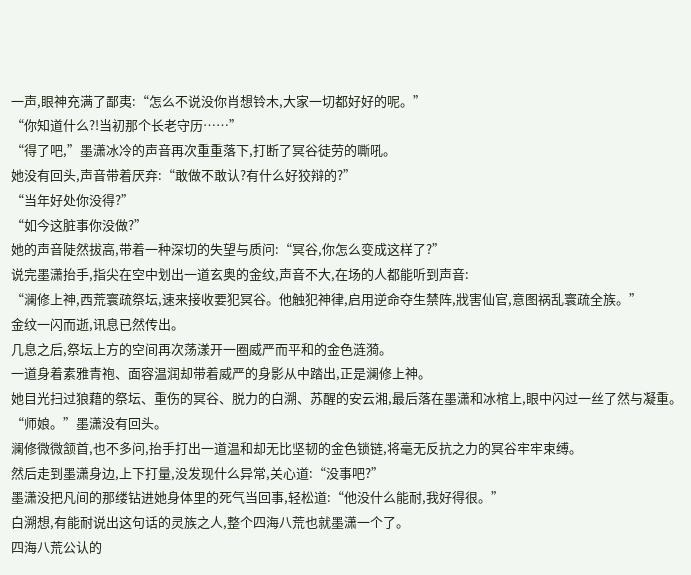一声,眼神充满了鄙夷:“怎么不说没你肖想铃木,大家一切都好好的呢。”
“你知道什么?!当初那个长老守历……”
“得了吧,”墨潇冰冷的声音再次重重落下,打断了冥谷徒劳的嘶吼。
她没有回头,声音带着厌弃:“敢做不敢认?有什么好狡辩的?”
“当年好处你没得?”
“如今这脏事你没做?”
她的声音陡然拔高,带着一种深切的失望与质问:“冥谷,你怎么变成这样了?”
说完墨潇抬手,指尖在空中划出一道玄奥的金纹,声音不大,在场的人都能听到声音:
“澜修上神,西荒寰疏祭坛,速来接收要犯冥谷。他触犯神律,启用逆命夺生禁阵,戕害仙官,意图祸乱寰疏全族。”
金纹一闪而逝,讯息已然传出。
几息之后,祭坛上方的空间再次荡漾开一圈威严而平和的金色涟漪。
一道身着素雅青袍、面容温润却带着威严的身影从中踏出,正是澜修上神。
她目光扫过狼藉的祭坛、重伤的冥谷、脱力的白溯、苏醒的安云湘,最后落在墨潇和冰棺上,眼中闪过一丝了然与凝重。
“师娘。”墨潇没有回头。
澜修微微颔首,也不多问,抬手打出一道温和却无比坚韧的金色锁链,将毫无反抗之力的冥谷牢牢束缚。
然后走到墨潇身边,上下打量,没发现什么异常,关心道:“没事吧?”
墨潇没把凡间的那缕钻进她身体里的死气当回事,轻松道:“他没什么能耐,我好得很。”
白溯想,有能耐说出这句话的灵族之人,整个四海八荒也就墨潇一个了。
四海八荒公认的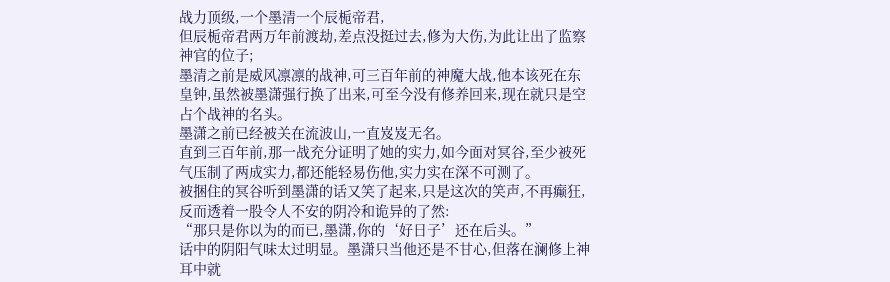战力顶级,一个墨清一个辰栀帝君,
但辰栀帝君两万年前渡劫,差点没挺过去,修为大伤,为此让出了监察神官的位子;
墨清之前是威风凛凛的战神,可三百年前的神魔大战,他本该死在东皇钟,虽然被墨潇强行换了出来,可至今没有修养回来,现在就只是空占个战神的名头。
墨潇之前已经被关在流波山,一直岌岌无名。
直到三百年前,那一战充分证明了她的实力,如今面对冥谷,至少被死气压制了两成实力,都还能轻易伤他,实力实在深不可测了。
被捆住的冥谷听到墨潇的话又笑了起来,只是这次的笑声,不再癫狂,反而透着一股令人不安的阴冷和诡异的了然:
“那只是你以为的而已,墨潇,你的‘好日子’还在后头。”
话中的阴阳气味太过明显。墨潇只当他还是不甘心,但落在澜修上神耳中就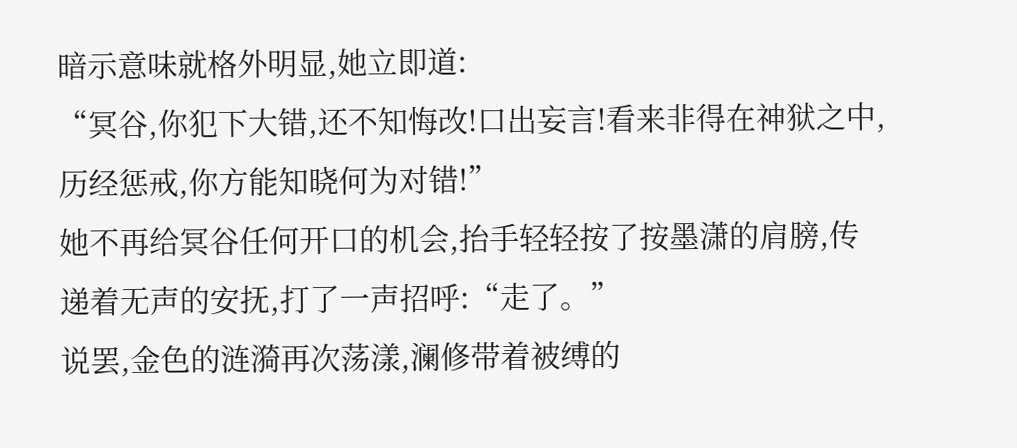暗示意味就格外明显,她立即道:
“冥谷,你犯下大错,还不知悔改!口出妄言!看来非得在神狱之中,历经惩戒,你方能知晓何为对错!”
她不再给冥谷任何开口的机会,抬手轻轻按了按墨潇的肩膀,传递着无声的安抚,打了一声招呼:“走了。”
说罢,金色的涟漪再次荡漾,澜修带着被缚的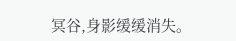冥谷,身影缓缓消失。